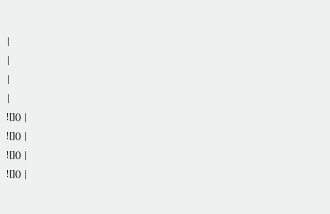|
|
|
|
![]() |
![]() |
![]() |
![]() |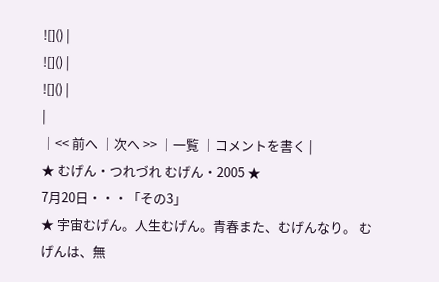![]() |
![]() |
![]() |
|
│<< 前へ │次へ >> │一覧 │コメントを書く |
★ むげん・つれづれ むげん・2005 ★
7月20日・・・「その3」
★ 宇宙むげん。人生むげん。青春また、むげんなり。 むげんは、無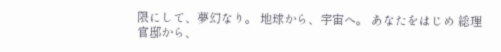限にして、夢幻なり。 地球から、宇宙へ。 あなたをはじめ 総理官邸から、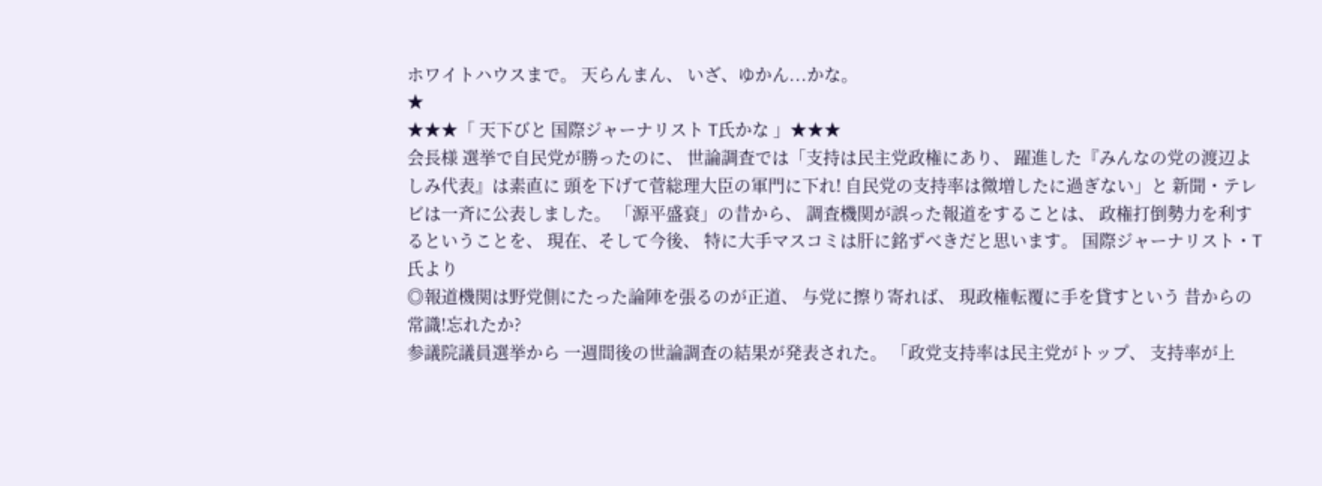ホワイトハウスまで。 天らんまん、 いざ、ゆかん...かな。
★
★★★「 天下びと 国際ジャーナリスト T氏かな 」★★★
会長様 選挙で自民党が勝ったのに、 世論調査では「支持は民主党政権にあり、 躍進した『みんなの党の渡辺よしみ代表』は素直に 頭を下げて菅総理大臣の軍門に下れ! 自民党の支持率は微増したに過ぎない」と 新聞・テレビは一斉に公表しました。 「源平盛衰」の昔から、 調査機関が誤った報道をすることは、 政権打倒勢力を利するということを、 現在、そして今後、 特に大手マスコミは肝に銘ずべきだと思います。 国際ジャーナリスト・T氏より
◎報道機関は野党側にたった論陣を張るのが正道、 与党に擦り寄れば、 現政権転覆に手を貸すという 昔からの常識!忘れたか?
参議院議員選挙から 一週間後の世論調査の結果が発表された。 「政党支持率は民主党がトップ、 支持率が上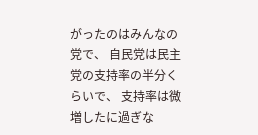がったのはみんなの党で、 自民党は民主党の支持率の半分くらいで、 支持率は微増したに過ぎな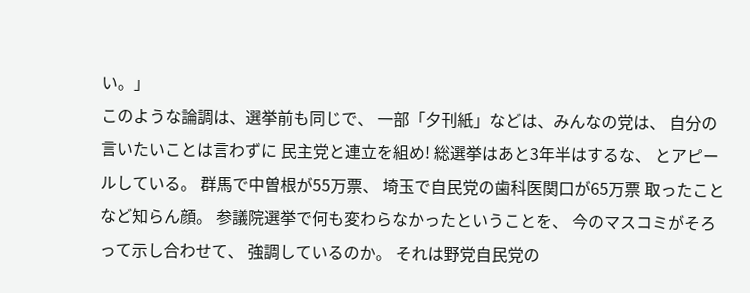い。」
このような論調は、選挙前も同じで、 一部「夕刊紙」などは、みんなの党は、 自分の言いたいことは言わずに 民主党と連立を組め! 総選挙はあと3年半はするな、 とアピールしている。 群馬で中曽根が55万票、 埼玉で自民党の歯科医関口が65万票 取ったことなど知らん顔。 参議院選挙で何も変わらなかったということを、 今のマスコミがそろって示し合わせて、 強調しているのか。 それは野党自民党の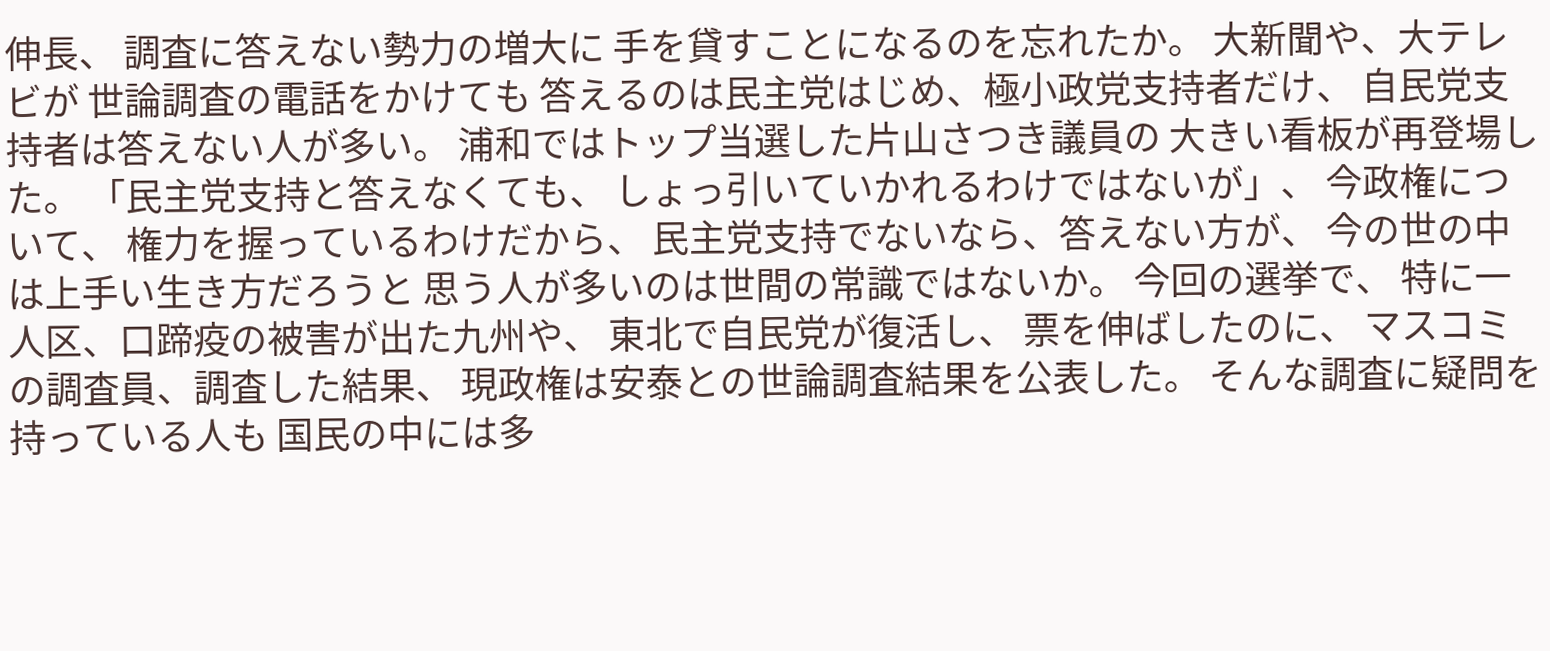伸長、 調査に答えない勢力の増大に 手を貸すことになるのを忘れたか。 大新聞や、大テレビが 世論調査の電話をかけても 答えるのは民主党はじめ、極小政党支持者だけ、 自民党支持者は答えない人が多い。 浦和ではトップ当選した片山さつき議員の 大きい看板が再登場した。 「民主党支持と答えなくても、 しょっ引いていかれるわけではないが」、 今政権について、 権力を握っているわけだから、 民主党支持でないなら、答えない方が、 今の世の中は上手い生き方だろうと 思う人が多いのは世間の常識ではないか。 今回の選挙で、 特に一人区、口蹄疫の被害が出た九州や、 東北で自民党が復活し、 票を伸ばしたのに、 マスコミの調査員、調査した結果、 現政権は安泰との世論調査結果を公表した。 そんな調査に疑問を持っている人も 国民の中には多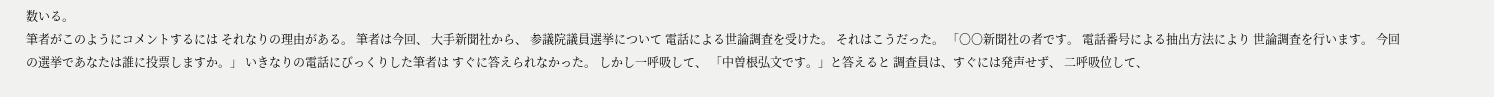数いる。
筆者がこのようにコメントするには それなりの理由がある。 筆者は今回、 大手新聞社から、 参議院議員選挙について 電話による世論調査を受けた。 それはこうだった。 「〇〇新聞社の者です。 電話番号による抽出方法により 世論調査を行います。 今回の選挙であなたは誰に投票しますか。」 いきなりの電話にびっくりした筆者は すぐに答えられなかった。 しかし一呼吸して、 「中曽根弘文です。」と答えると 調査員は、すぐには発声せず、 二呼吸位して、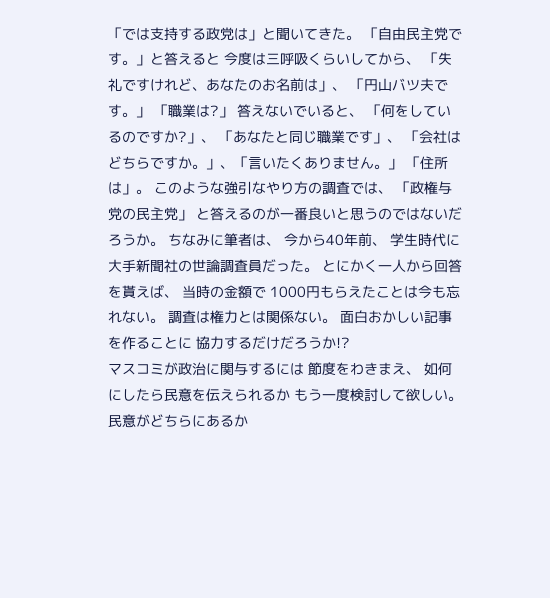「では支持する政党は」と聞いてきた。 「自由民主党です。」と答えると 今度は三呼吸くらいしてから、 「失礼ですけれど、あなたのお名前は」、 「円山バツ夫です。」 「職業は?」 答えないでいると、 「何をしているのですか?」、 「あなたと同じ職業です」、 「会社はどちらですか。」、「言いたくありません。」 「住所は」。 このような強引なやり方の調査では、 「政権与党の民主党」 と答えるのが一番良いと思うのではないだろうか。 ちなみに筆者は、 今から40年前、 学生時代に大手新聞社の世論調査員だった。 とにかく一人から回答を貰えば、 当時の金額で 1000円もらえたことは今も忘れない。 調査は権力とは関係ない。 面白おかしい記事を作ることに 協力するだけだろうか!?
マスコミが政治に関与するには 節度をわきまえ、 如何にしたら民意を伝えられるか もう一度検討して欲しい。 民意がどちらにあるか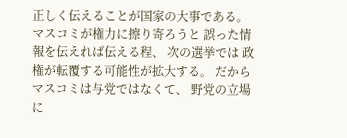正しく伝えることが国家の大事である。 マスコミが権力に擦り寄ろうと 誤った情報を伝えれば伝える程、 次の選挙では 政権が転覆する可能性が拡大する。 だからマスコミは与党ではなくて、 野党の立場に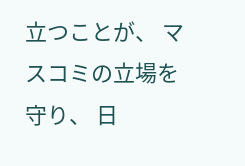立つことが、 マスコミの立場を守り、 日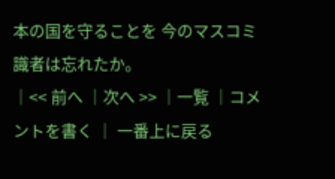本の国を守ることを 今のマスコミ識者は忘れたか。
│<< 前へ │次へ >> │一覧 │コメントを書く │ 一番上に戻る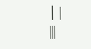│ |
|||